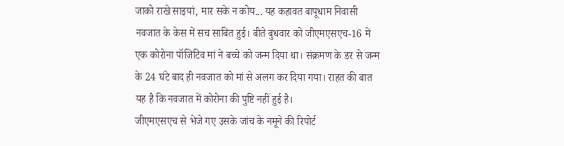जाको राखे साइयां, मार सके न कोय... यह कहावत बापूधाम निवासी नवजात के केस में सच साबित हुई। बीते बुधवार को जीएमएसएच-16 में एक कोरोना पॉजिटिव मां ने बच्चे को जन्म दिया था। संक्रमण के डर से जन्म के 24 घंटे बाद ही नवजात को मां से अलग कर दिया गया। राहत की बात यह है कि नवजात में कोरोना की पुष्टि नहीं हुई है।
जीएमएसएच से भेजे गए उसके जांच के नमूने की रिपोर्ट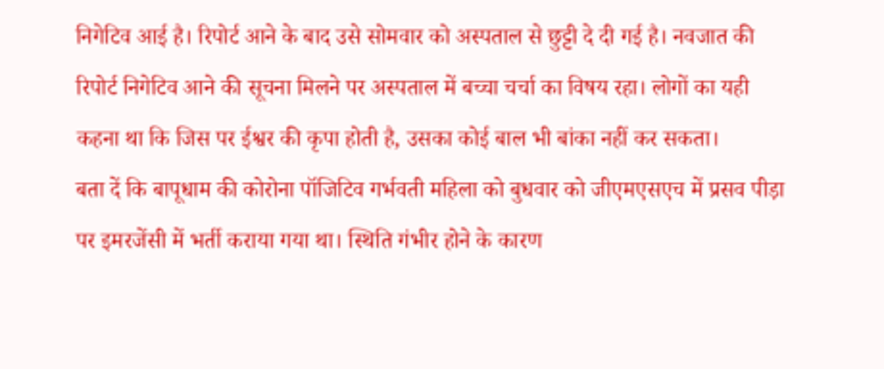निगेटिव आई है। रिपोर्ट आने के बाद उसे सोमवार को अस्पताल से छुट्टी दे दी गई है। नवजात की रिपोर्ट निगेटिव आने की सूचना मिलने पर अस्पताल में बच्चा चर्चा का विषय रहा। लोगों का यही कहना था कि जिस पर ईश्वर की कृपा होती है, उसका कोई बाल भी बांका नहीं कर सकता।
बता दें कि बापूधाम की कोरोना पॉजिटिव गर्भवती महिला को बुधवार को जीएमएसएच में प्रसव पीड़ा पर इमरजेंसी में भर्ती कराया गया था। स्थिति गंभीर होने के कारण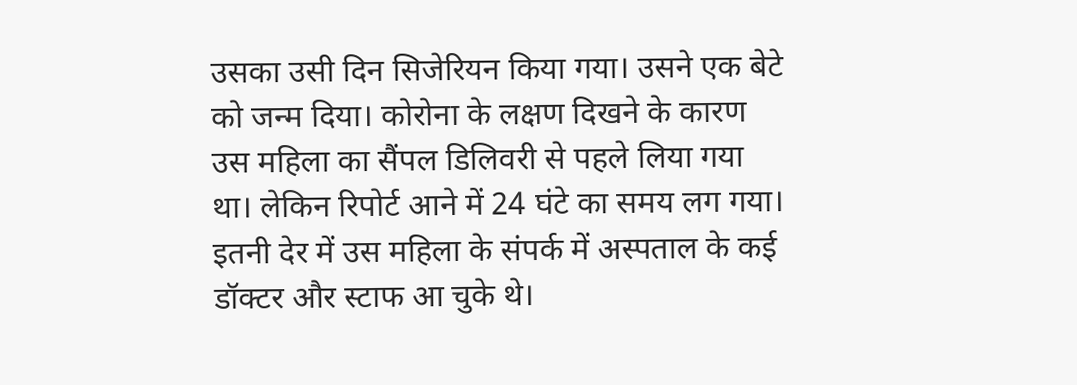उसका उसी दिन सिजेरियन किया गया। उसने एक बेटे को जन्म दिया। कोरोना के लक्षण दिखने के कारण उस महिला का सैंपल डिलिवरी से पहले लिया गया था। लेकिन रिपोर्ट आने में 24 घंटे का समय लग गया। इतनी देर में उस महिला के संपर्क में अस्पताल के कई डॉक्टर और स्टाफ आ चुके थे।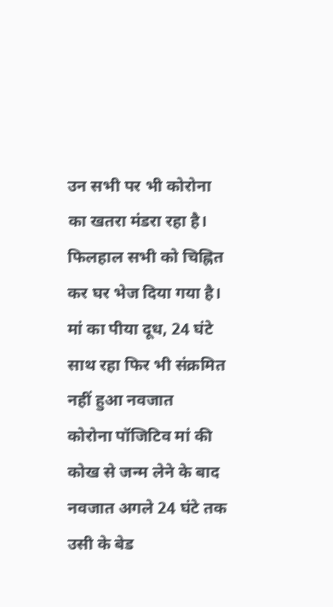उन सभी पर भी कोरोना का खतरा मंडरा रहा है। फिलहाल सभी को चिह्नित कर घर भेज दिया गया है।
मां का पीया दूध, 24 घंटे साथ रहा फिर भी संक्रमित नहीं हुआ नवजात
कोरोना पॉजिटिव मां की कोख से जन्म लेने के बाद नवजात अगले 24 घंटे तक उसी के बेड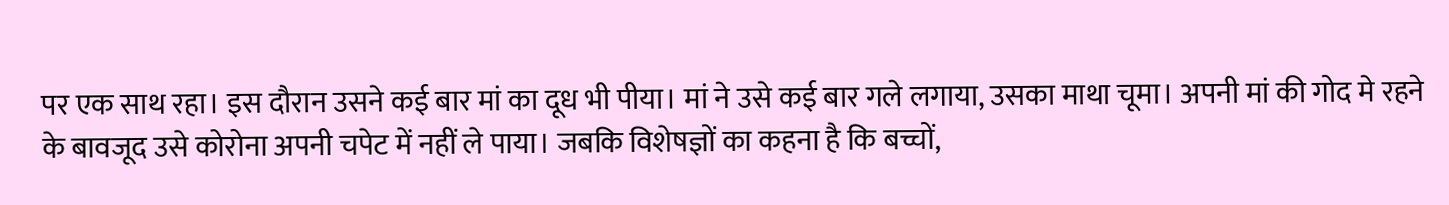पर एक साथ रहा। इस दौरान उसने कई बार मां का दूध भी पीया। मां ने उसे कई बार गले लगाया, उसका माथा चूमा। अपनी मां की गोद मे रहने के बावजूद उसे कोरोना अपनी चपेट में नहीं ले पाया। जबकि विशेषज्ञों का कहना है कि बच्चों,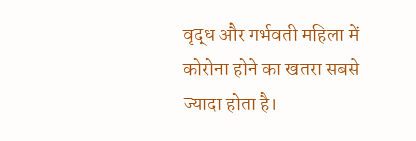वृद्ध और गर्भवती महिला में कोरोना होने का खतरा सबसे ज्यादा होता है।